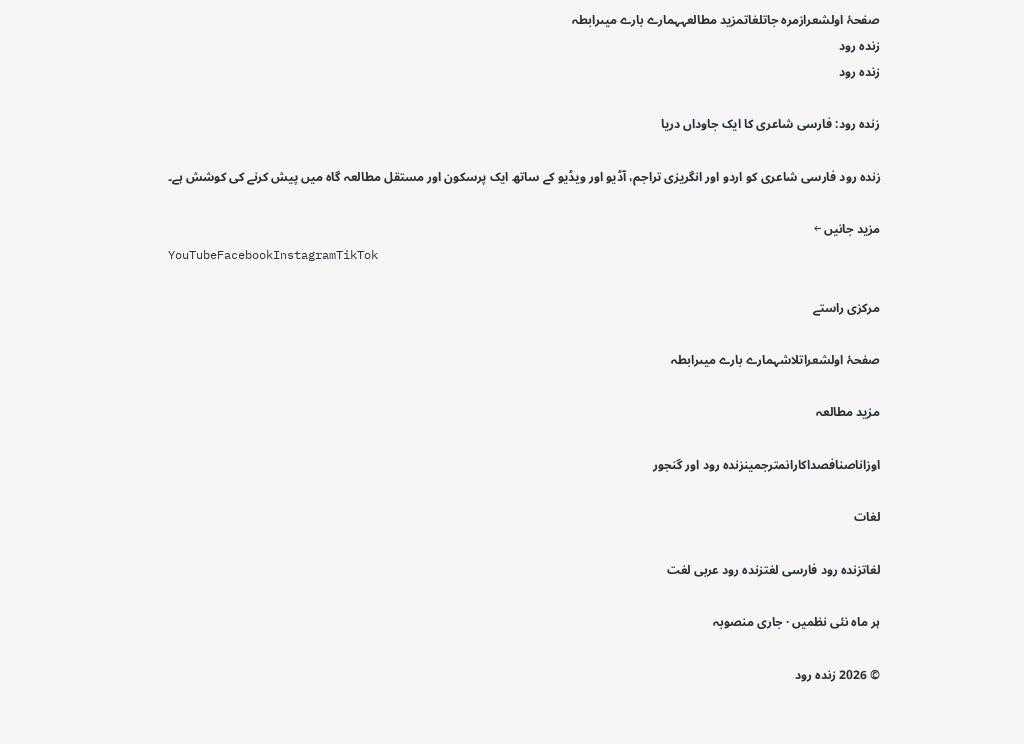صفحۂ اولشعرازمرہ جاتلغاتمزید مطالعہہمارے بارے میںرابطہ
زندہ رود
زندہ رود

زندہ رود: فارسی شاعری کا ایک جاوداں دریا

زندہ رود فارسی شاعری کو اردو اور انگریزی تراجم، آڈیو اور ویڈیو کے ساتھ ایک پرسکون اور مستقل مطالعہ گاہ میں پیش کرنے کی کوشش ہے۔

مزید جانیں ←
YouTubeFacebookInstagramTikTok

مرکزی راستے

صفحۂ اولشعراتلاشہمارے بارے میںرابطہ

مزید مطالعہ

اوزاناصنافصداکارانمترجمینزندہ رود اور گنجور

لغات

لغاتزندہ رود فارسی لغتزندہ رود عربی لغت

ہر ماہ نئی نظمیں · جاری منصوبہ

© 2026 زندہ رود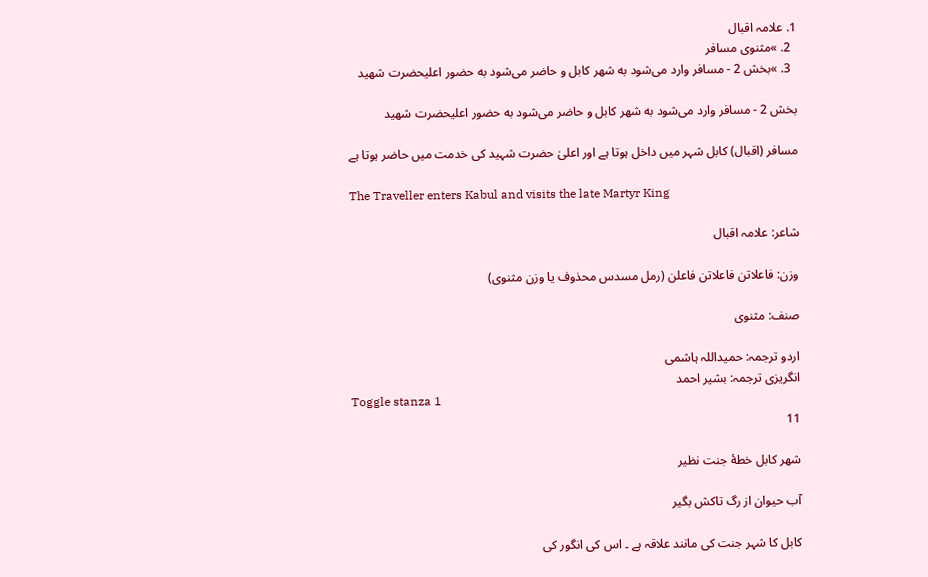1. علامہ اقبال
  2. »مثنوی مسافر
  3. »بخش 2 - مسافر وارد می‌شود به شهر کابل و حاضر می‌شود به حضور اعلیحضرت شهید

بخش 2 - مسافر وارد می‌شود به شهر کابل و حاضر می‌شود به حضور اعلیحضرت شهید

مسافر (اقبال) کابل شہر میں داخل ہوتا ہے اور اعلیٰ حضرت شہید کی خدمت میں حاضر ہوتا ہے

The Traveller enters Kabul and visits the late Martyr King

شاعر: علامہ اقبال

وزن: فاعلاتن فاعلاتن فاعلن (رمل مسدس محذوف یا وزن مثنوی)

صنف: مثنوی

اردو ترجمہ: حمیداللہ ہاشمی
انگریزی ترجمہ: بشیر احمد
Toggle stanza 1
11

شهر کابل خطهٔ جنت نظیر

آب حیوان از رگ تاکش بگیر

کابل کا شہر جنت کی مانند علاقہ ہے ۔ اس کی انگور کی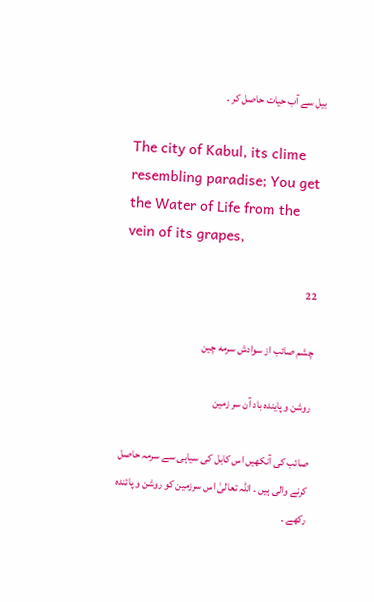بیل سے آب حیات حاصل کر ۔

The city of Kabul, its clime resembling paradise; You get the Water of Life from the vein of its grapes,

22

چشم صائب از سوادش سرمه چین

روشن و پاینده باد آن سر زمین

صائب کی آنکھیں اس کابل کی سیاہی سے سرمہ حاصل کرنے والی ہیں ۔ اللہ تعالیٰ اس سرزمین کو روشن و پائندہ رکھے ۔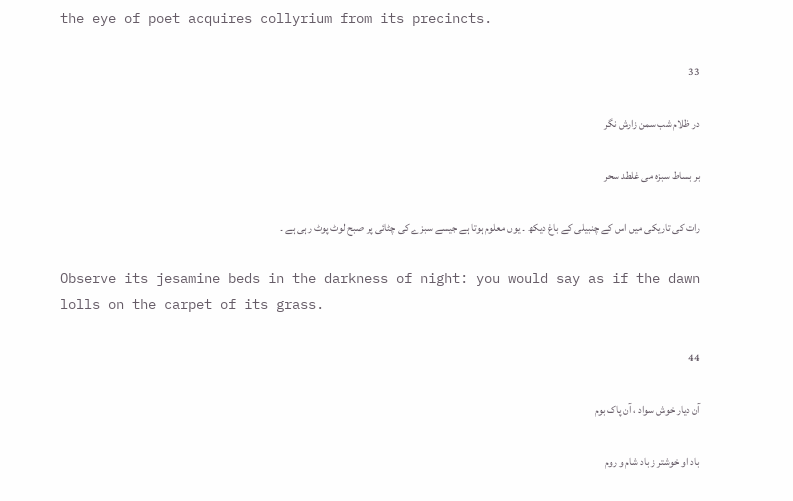the eye of poet acquires collyrium from its precincts.

33

در ظلام شب سمن زارش نگر

بر بساط سبزه می غلطد سحر

رات کی تاریکی میں اس کے چنبیلی کے باغ دیکھ ۔ یوں معلوم ہوتا ہے جیسے سبزے کی چٹائی پر صبح لوٹ پوٹ رہی ہے ۔

Observe its jesamine beds in the darkness of night: you would say as if the dawn lolls on the carpet of its grass.

44

آن دیار خوش سواد ، آن پاک بوم

باد او خوشتر ز باد شام و روم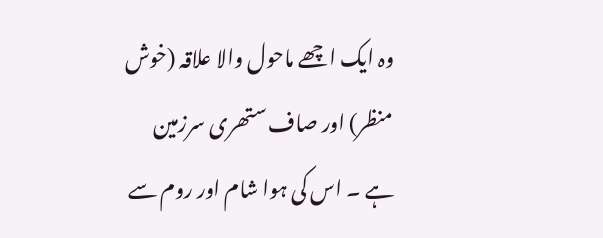وہ ایک اچھے ماحول والا علاقہ (خوش منظر) اور صاف ستھری سرزمین ہے ۔ اس کی ہوا شام اور روم سے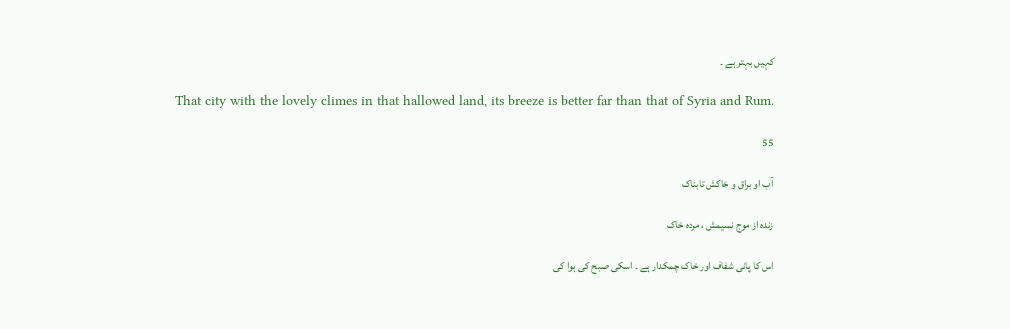کہیں بہتر ہے ۔

That city with the lovely climes in that hallowed land, its breeze is better far than that of Syria and Rum.

55

آب او براق و خاکش تابناک

زنده از موج نسیمش ، مرده خاک

اس کا پانی شفاف اور خاک چمکدار ہے ۔ اسکی صبح کی ہوا کی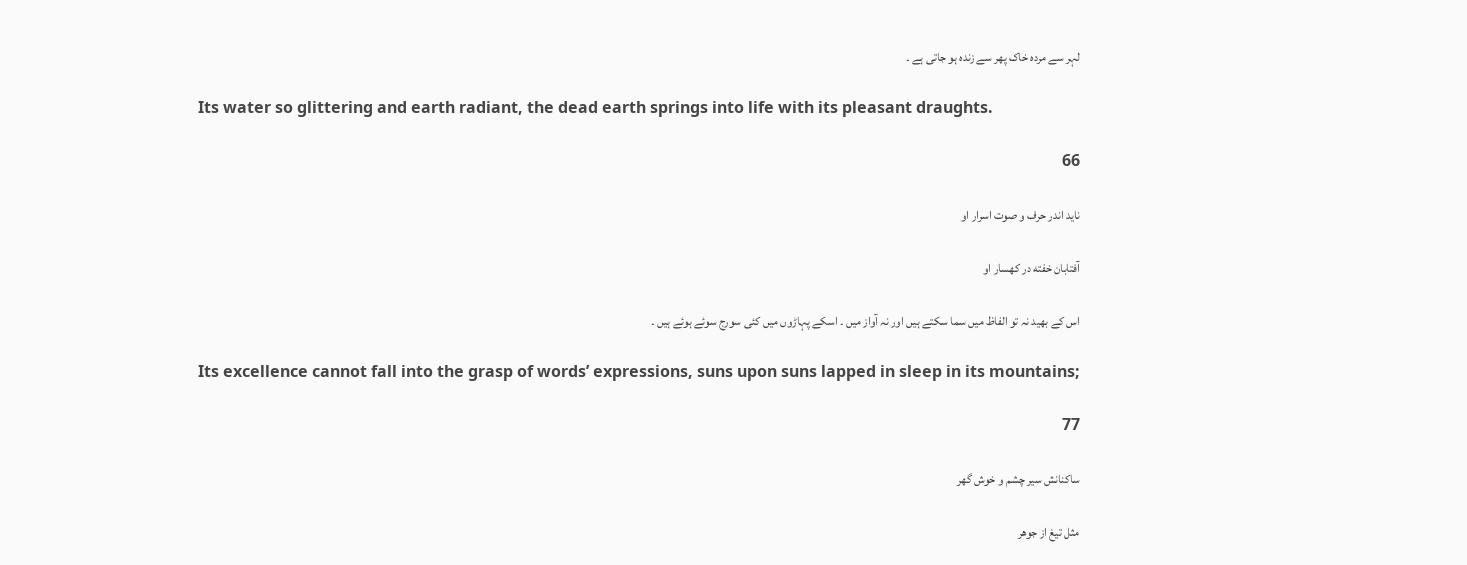لہر سے مردہ خاک پھر سے زندہ ہو جاتی ہے ۔

Its water so glittering and earth radiant, the dead earth springs into life with its pleasant draughts.

66

ناید اندر حرف و صوت اسرار او

آفتابان خفته در کهسار او

اس کے بھید نہ تو الفاظ میں سما سکتے ہیں اور نہ آواز میں ۔ اسکے پہاڑوں میں کئی سورج سوئے ہوئے ہیں ۔

Its excellence cannot fall into the grasp of words’ expressions, suns upon suns lapped in sleep in its mountains;

77

ساکنانش سیر چشم و خوش گهر

مثل تیغ از جوهر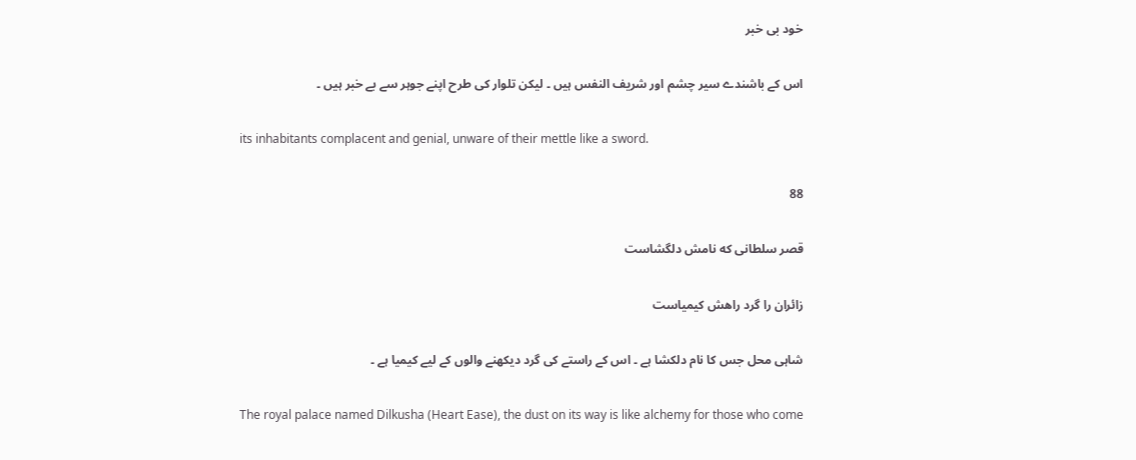خود بی خبر

اس کے باشندے سیر چشم اور شریف النفس ہیں ۔ لیکن تلوار کی طرح اپنے جوہر سے بے خبر ہیں ۔

its inhabitants complacent and genial, unware of their mettle like a sword.

88

قصر سلطانی که نامش دلگشاست

زائران را گرد راهش کیمیاست

شاہی محل جس کا نام دلکشا ہے ۔ اس کے راستے کی گرد دیکھنے والوں کے لیے کیمیا ہے ۔

The royal palace named Dilkusha (Heart Ease), the dust on its way is like alchemy for those who come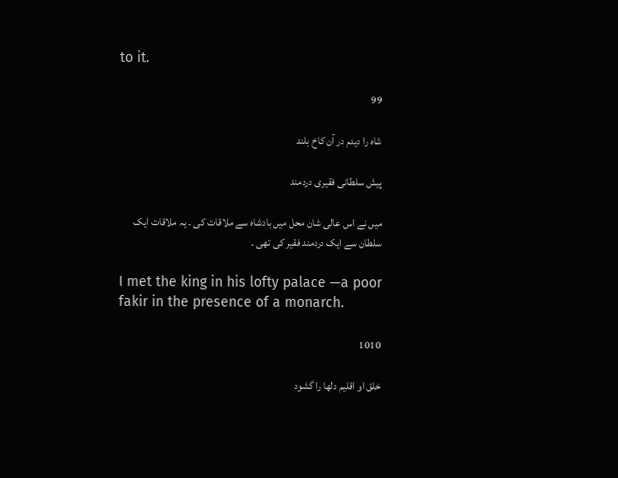to it.

99

شاه را دیدم در آن کاخ بلند

پیش سلطانی فقیری دردمند

میں نے اس عالی شان محل میں بادشاہ سے ملاقات کی ۔ یہ ملاقات ایک سلطان سے ایک دردمند فقیر کی تھی ۔

I met the king in his lofty palace —a poor fakir in the presence of a monarch.

1010

خلق او اقلیم دلها را گشود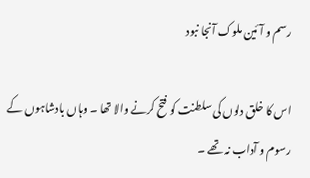رسم و آئین ملوک آنجا نبود

اس کا خلق دلوں کی سلطنت کو فتح کرنے والا تھا ۔ وہاں بادشاہوں کے رسوم و آداب نہ تھے ۔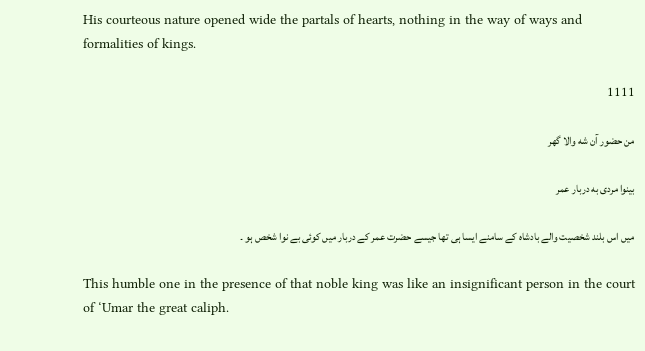His courteous nature opened wide the partals of hearts, nothing in the way of ways and formalities of kings.

1111

من حضور آن شه والا گهر

بینوا مردی به دربار عمر

میں اس بلند شخصیت والے بادشاہ کے سامنے ایسا ہی تھا جیسے حضرت عمر کے دربار میں کوئی بے نوا شخص ہو ۔

This humble one in the presence of that noble king was like an insignificant person in the court of ‘Umar the great caliph.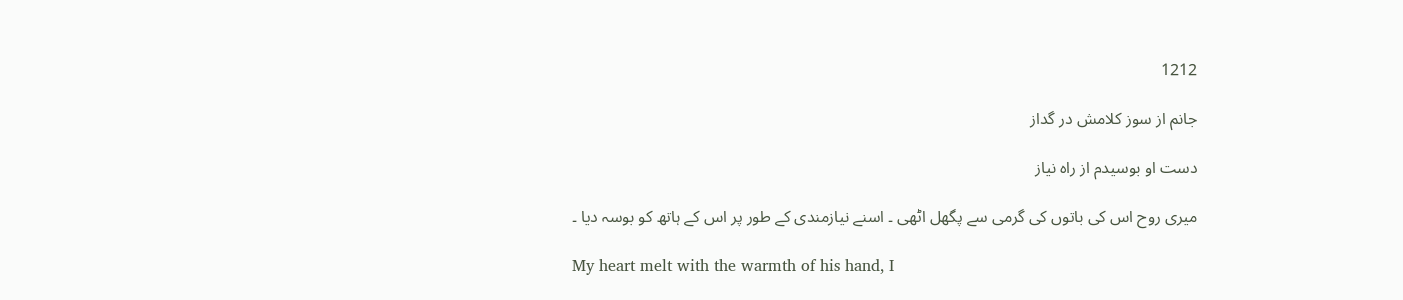1212

جانم از سوز کلامش در گداز

دست او بوسیدم از راه نیاز

میری روح اس کی باتوں کی گرمی سے پگھل اٹھی ۔ اسنے نیازمندی کے طور پر اس کے ہاتھ کو بوسہ دیا ۔

My heart melt with the warmth of his hand, I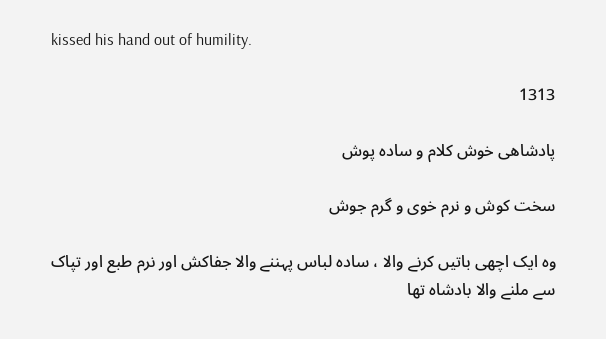kissed his hand out of humility.

1313

پادشاهی خوش کلام و ساده پوش

سخت کوش و نرم خوی و گرم جوش

وہ ایک اچھی باتیں کرنے والا ، سادہ لباس پہننے والا جفاکش اور نرم طبع اور تپاک سے ملنے والا بادشاہ تھا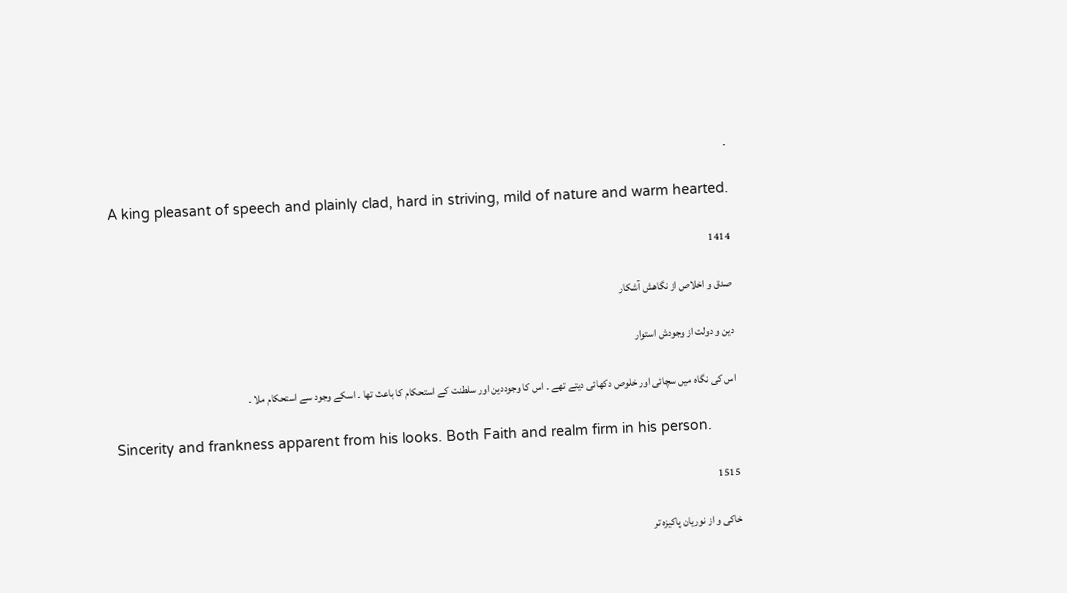۔

A king pleasant of speech and plainly clad, hard in striving, mild of nature and warm hearted.

1414

صدق و اخلاص از نگاهش آشکار

دین و دولت از وجودش استوار

اس کی نگاہ میں سچائی اور خلوص دکھائی دیتے تھے ۔ اس کا وجوددین اور سلطنت کے استحکام کا باعث تھا ۔ اسکے وجود سے استحکام ملا ۔

Sincerity and frankness apparent from his looks. Both Faith and realm firm in his person.

1515

خاکی و از نوریان پاکیزه تر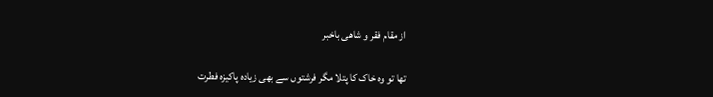از مقام فقر و شاهی باخبر

تھا تو وہ خاک کا پتلا مگر فرشتوں سے بھی زیادہ پاکیزہ فطرت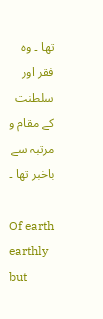تھا ۔ وہ فقر اور سلطنت کے مقام و مرتبہ سے باخبر تھا ۔

Of earth earthly but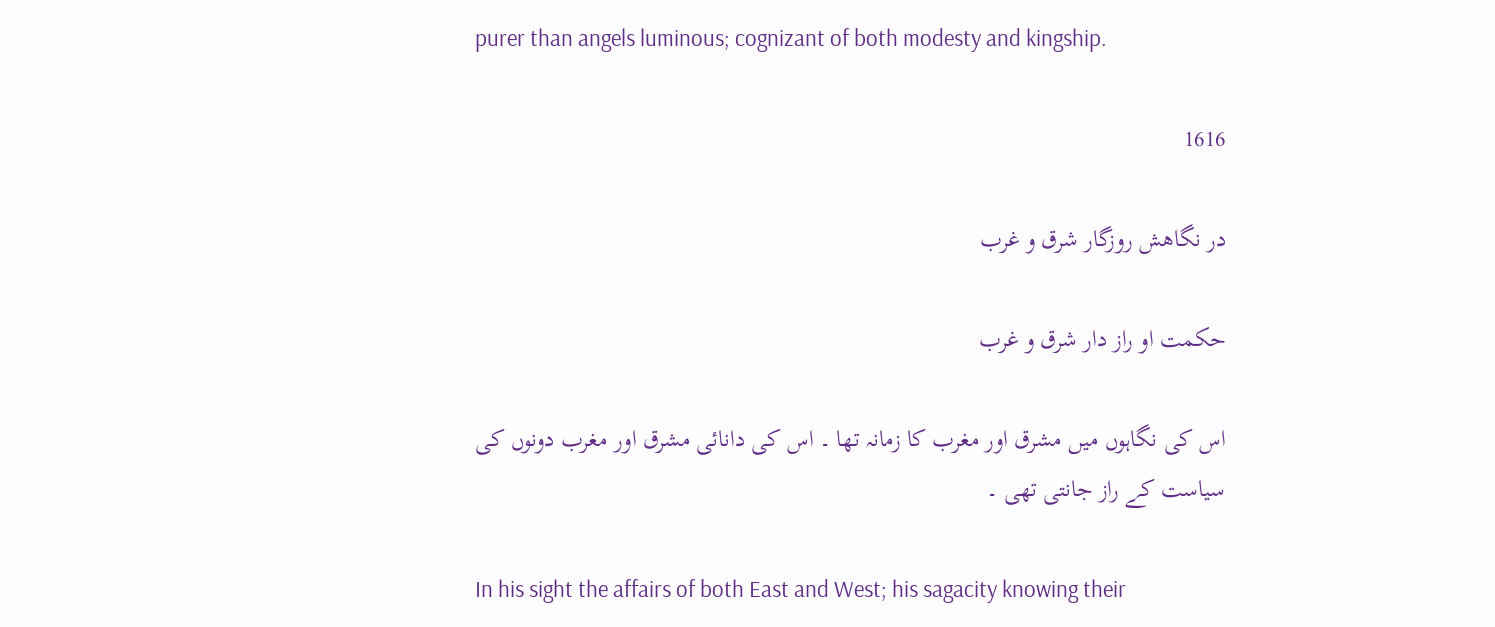purer than angels luminous; cognizant of both modesty and kingship.

1616

در نگاهش روزگار شرق و غرب

حکمت او راز دار شرق و غرب

اس کی نگاہوں میں مشرق اور مغرب کا زمانہ تھا ۔ اس کی دانائی مشرق اور مغرب دونوں کی سیاست کے راز جانتی تھی ۔

In his sight the affairs of both East and West; his sagacity knowing their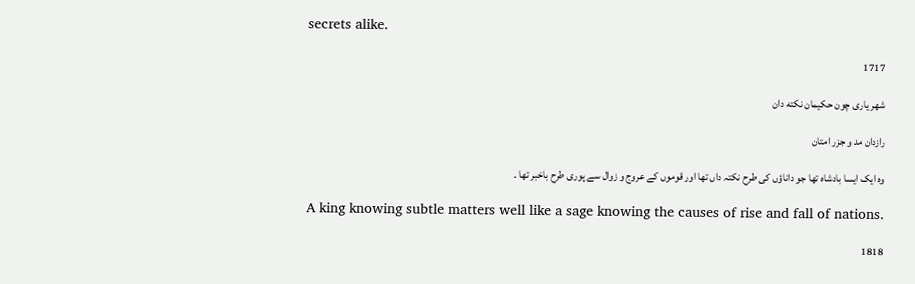secrets alike.

1717

شهر یاری چون حکیمان نکته دان

رازدان مد و جزر امتان

وہ ایک ایسا بادشاہ تھا جو داناؤں کی طرح نکتہ داں تھا اور قوموں کے عروج و زوال سے پوری طرح باخبر تھا ۔

A king knowing subtle matters well like a sage knowing the causes of rise and fall of nations.

1818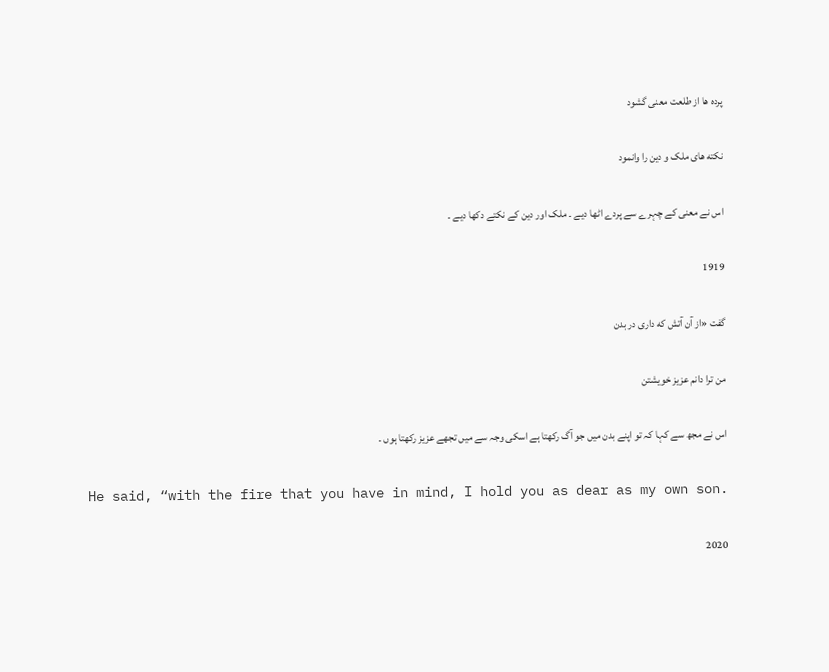پرده ها از طلعت معنی گشود

نکته های ملک و دین را وانمود

اس نے معنی کے چہرے سے پردے اٹھا دیے ۔ ملک اور دین کے نکتے دکھا دیے ۔

1919

گفت «از آن آتش که داری در بدن

من ترا دانم عزیز خویشتن

اس نے مجھ سے کہا کہ تو اپنے بدن میں جو آگ رکھتا ہے اسکی وجہ سے میں تجھے عزیز رکھتا ہوں ۔

He said, “with the fire that you have in mind, I hold you as dear as my own son.

2020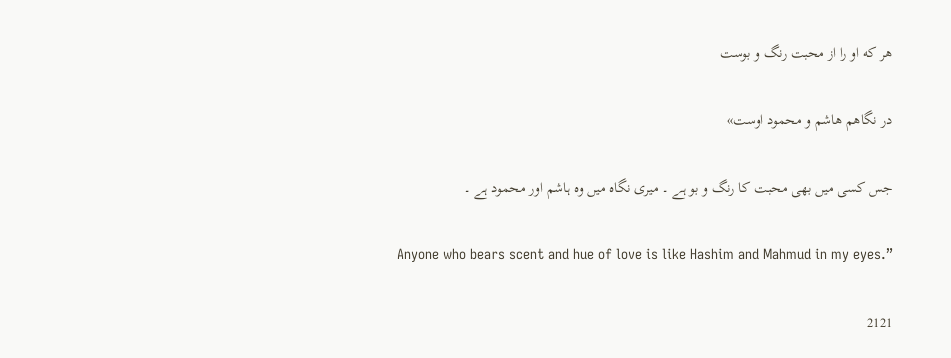هر که او را از محبت رنگ و بوست

در نگاهم هاشم و محمود اوست»

جس کسی میں بھی محبت کا رنگ و بو ہے ۔ میری نگاہ میں وہ ہاشم اور محمود ہے ۔

Anyone who bears scent and hue of love is like Hashim and Mahmud in my eyes.”

2121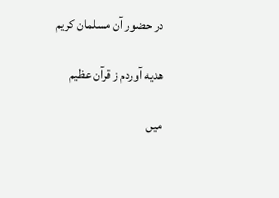در حضور آن مسلمان کریم

هدیه آوردم ز قرآن عظیم

میں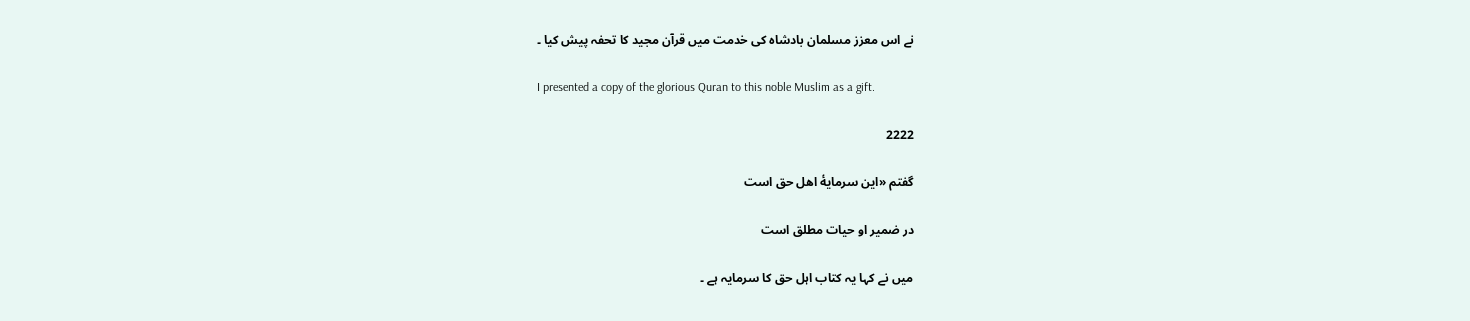نے اس معزز مسلمان بادشاہ کی خدمت میں قرآن مجید کا تحفہ پیش کیا ۔

I presented a copy of the glorious Quran to this noble Muslim as a gift.

2222

گفتم «این سرمایهٔ اهل حق است

در ضمیر او حیات مطلق است

میں نے کہا یہ کتاب اہل حق کا سرمایہ ہے ۔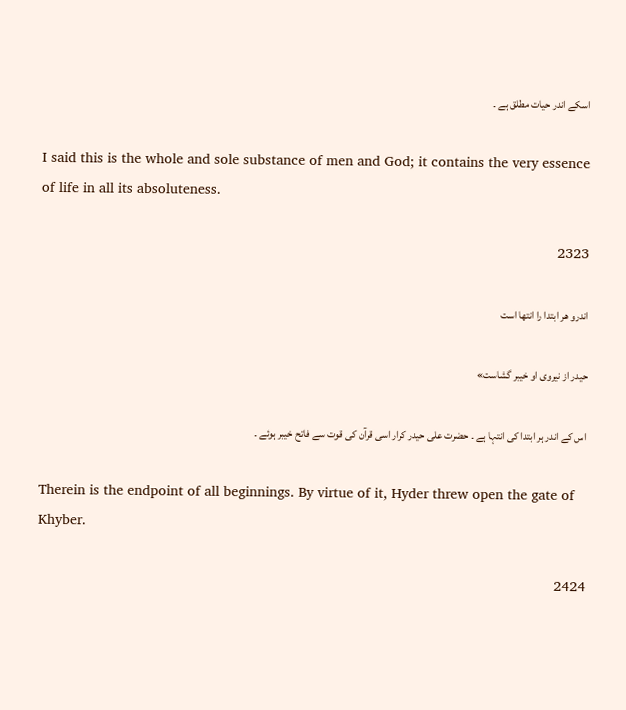اسکے اندر حیات مطلق ہے ۔

I said this is the whole and sole substance of men and God; it contains the very essence of life in all its absoluteness.

2323

اندرو هر ابتدا را انتها است

حیدر از نیروی او خیبر گشاست»

اس کے اندر ہر ابتدا کی انتہا ہے ۔ حضرت علی حیدر کرار اسی قرآن کی قوت سے فاتح خیبر ہوئے ۔

Therein is the endpoint of all beginnings. By virtue of it, Hyder threw open the gate of Khyber.

2424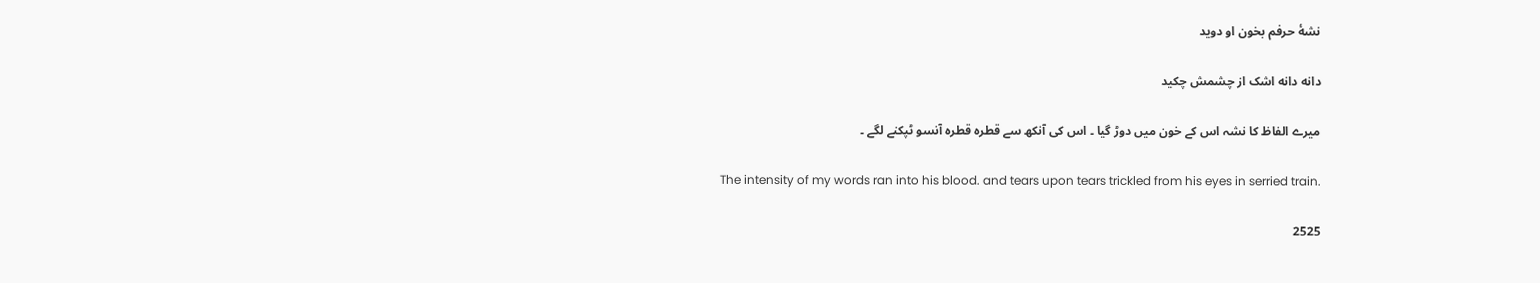نشهٔ حرفم بخون او دوید

دانه دانه اشک از چشمش چکید

میرے الفاظ کا نشہ اس کے خون میں دوڑ گیا ۔ اس کی آنکھ سے قطرہ قطرہ آنسو ٹپکنے لگے ۔

The intensity of my words ran into his blood. and tears upon tears trickled from his eyes in serried train.

2525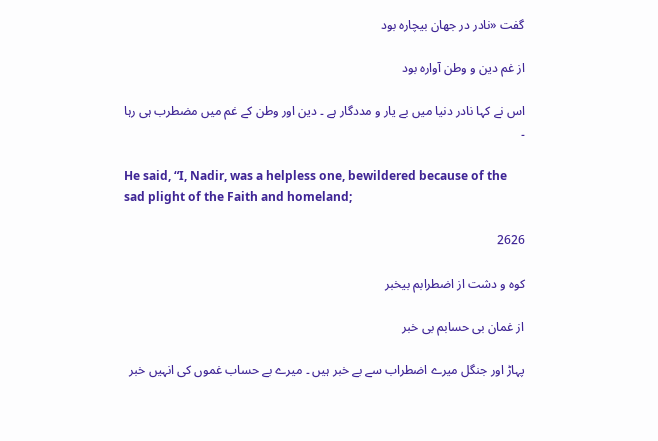گفت «نادر در جهان بیچاره بود

از غم دین و وطن آواره بود

اس نے کہا نادر دنیا میں بے یار و مددگار ہے ۔ دین اور وطن کے غم میں مضطرب ہی رہا ۔

He said, “I, Nadir, was a helpless one, bewildered because of the sad plight of the Faith and homeland;

2626

کوه و دشت از اضطرابم بیخبر

از غمان بی حسابم بی خبر

پہاڑ اور جنگل میرے اضطراب سے بے خبر ہیں ۔ میرے بے حساب غموں کی انہیں خبر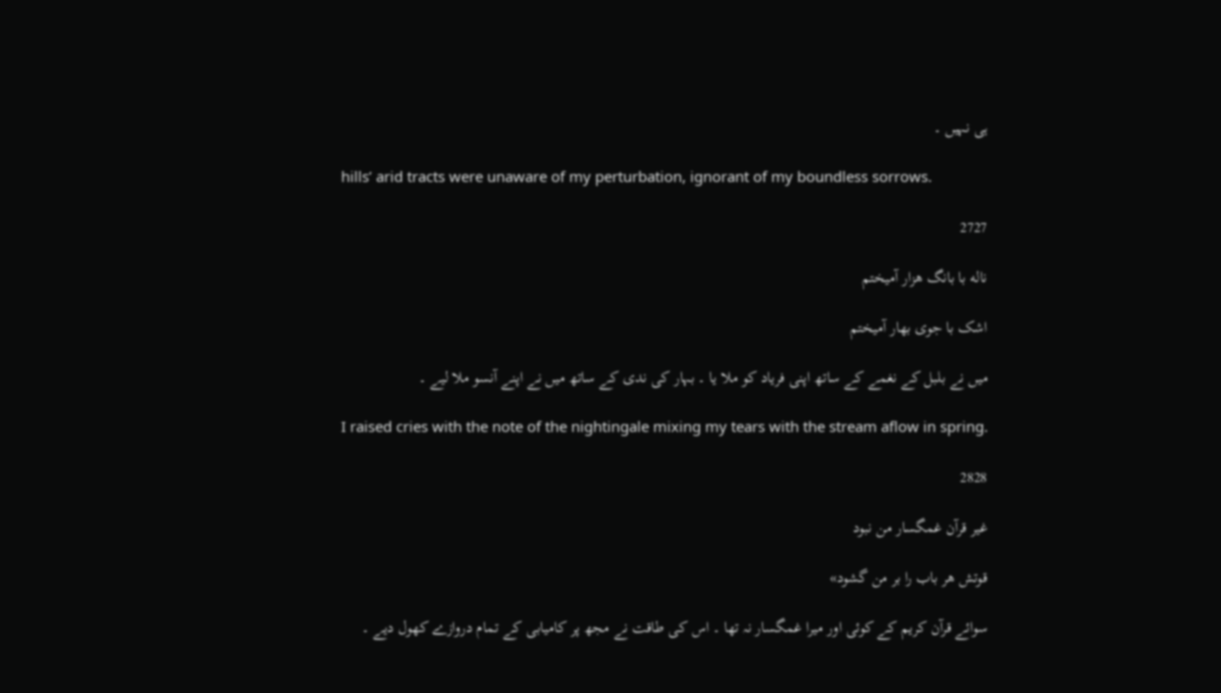ہی نہیں ۔

hills’ arid tracts were unaware of my perturbation, ignorant of my boundless sorrows.

2727

ناله با بانگ هزار آمیختم

اشک با جوی بهار آمیختم

میں نے بلبل کے نغمے کے ساتھ اپنی فریاد کو ملا یا ۔ بہار کی ندی کے ساتھ میں نے اپنے آنسو ملا لیے ۔

I raised cries with the note of the nightingale mixing my tears with the stream aflow in spring.

2828

غیر قرآن غمگسار من نبود

قوتش هر باب را بر من گشود»

سوائے قرآن کریم کے کوئی اور میرا غمگسار نہ تھا ۔ اس کی طاقت نے مجھ پر کامیابی کے تمام دروازے کھول دیے ۔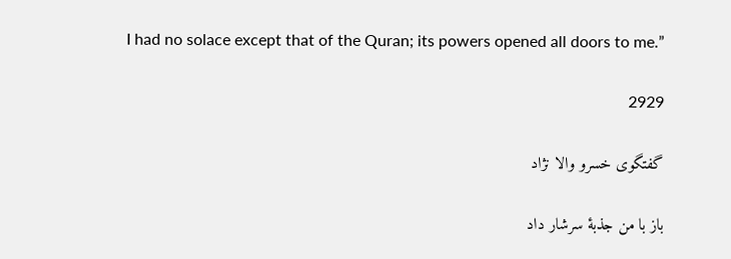I had no solace except that of the Quran; its powers opened all doors to me.”

2929

گفتگوی خسرو والا نژاد

باز با من جذبهٔ سرشار داد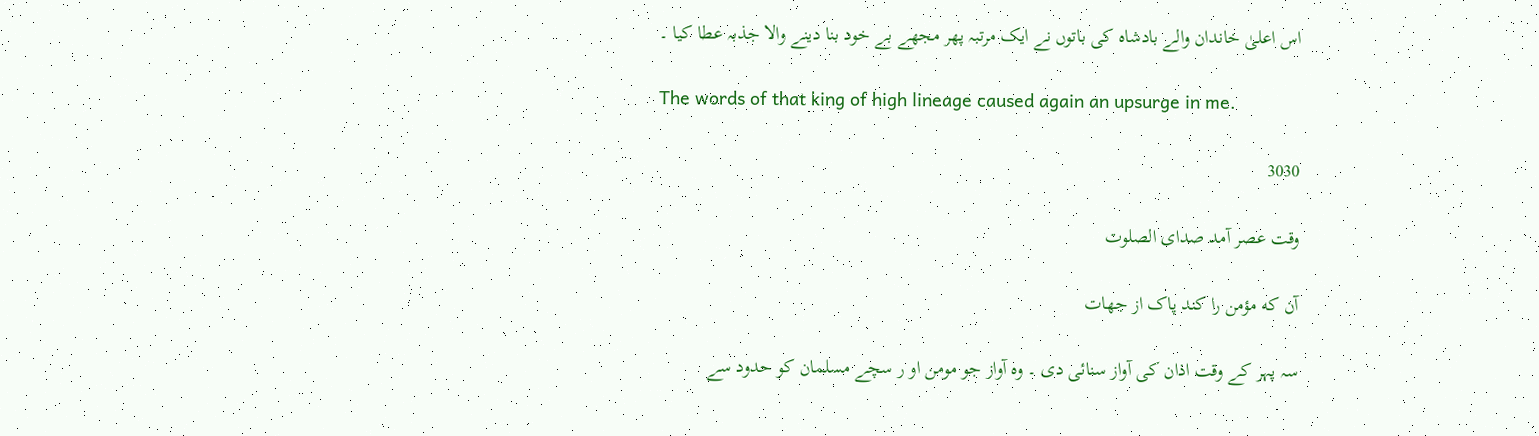اس اعلیٰ خاندان والے بادشاہ کی باتوں نے ایک مرتبہ پھر مجھے بے خود بنا دینے والا جذبہ عطا کیا ۔

The words of that king of high lineage caused again an upsurge in me.

3030

وقت عصر آمد صدای الصلوت

آن که مؤمن را کند پاک از جهات

سہ پہر کے وقت اذان کی آواز سنائی دی ۔ وہ آواز جو مومن او ر سچے مسلمان کو حدود سے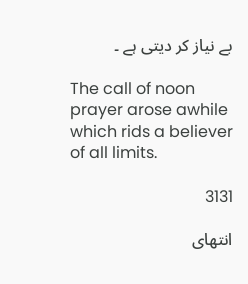بے نیاز کر دیتی ہے ۔

The call of noon prayer arose awhile which rids a believer of all limits.

3131

انتهای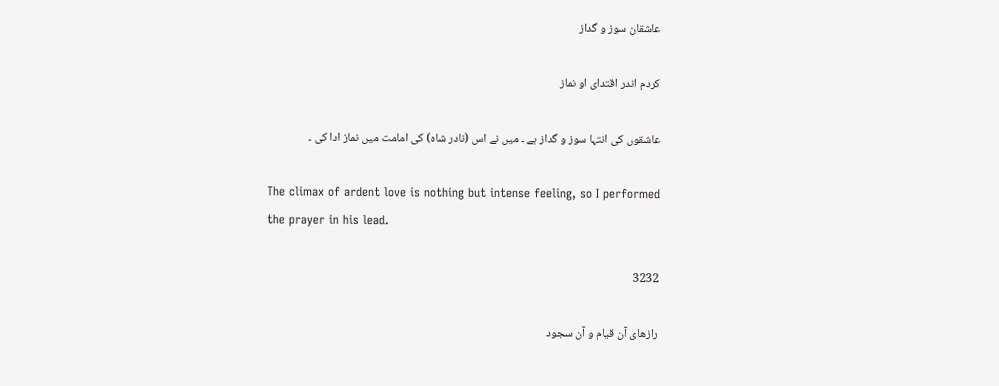عاشقان سوز و گداز

کردم اندر اقتدای او نماز

عاشقوں کی انتہا سوز و گداز ہے ۔ میں نے اس (نادر شاہ) کی امامت میں نماز ادا کی ۔

The climax of ardent love is nothing but intense feeling, so I performed the prayer in his lead.

3232

رازهای آن قیام و آن سجود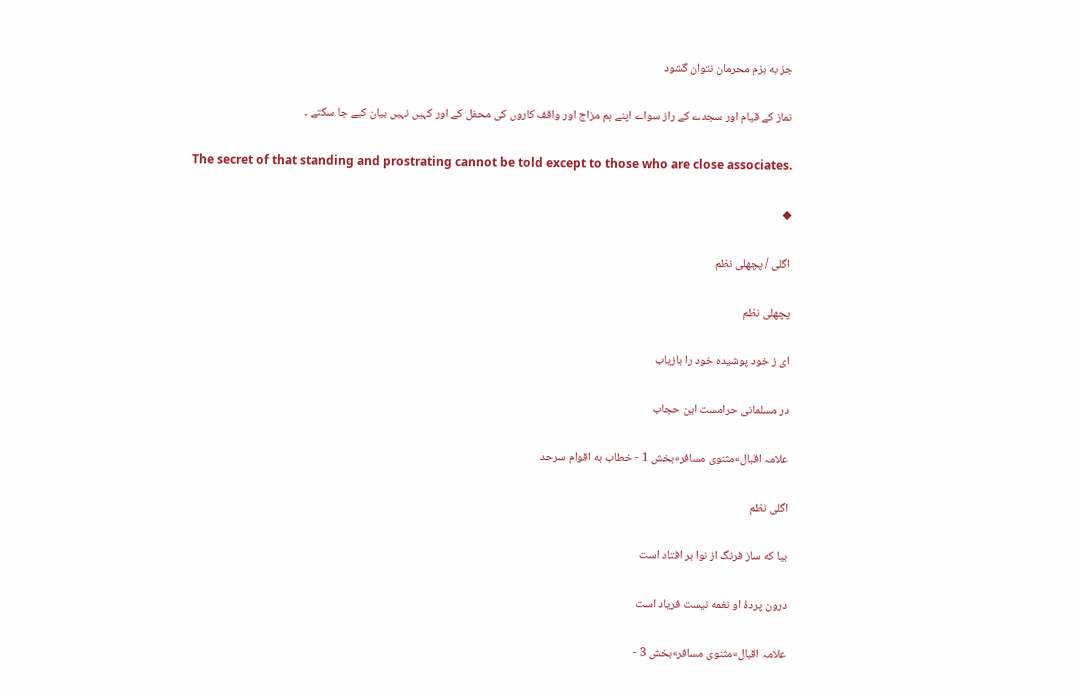جز به بزم محرمان نتوان گشود

نماز کے قیام اور سجدے کے راز سواے اپنے ہم مزاج اور واقف کاروں کی محفل کے اور کہیں نہیں بیان کیے جا سکتے ۔

The secret of that standing and prostrating cannot be told except to those who are close associates.

◆

اگلی / پچھلی نظم

پچھلی نظم

ای ز خود پوشیده خود را بازیاب

در مسلمانی حرامست این حجاب

علامہ اقبال»مثنوی مسافر»بخش 1 - خطاب به اقوام سرحد

اگلی نظم

بیا که ساز فرنگ از نوا بر افتاد است

درون پردهٔ او نغمه نیست فریاد است

علامہ اقبال»مثنوی مسافر»بخش 3 -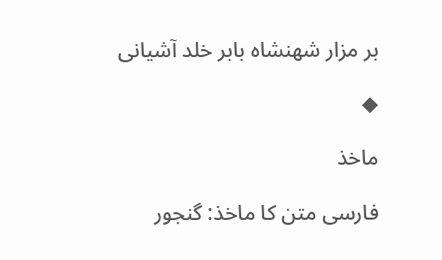بر مزار شهنشاه بابر خلد آشیانی

◆

ماخذ

فارسی متن کا ماخذ: گنجور